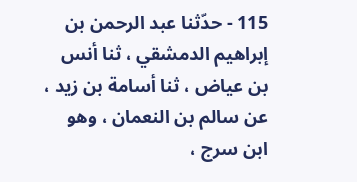115 - حدّثنا عبد الرحمن بن إبراهيم الدمشقي ، ثنا أنس بن عياض ، ثنا أسامة بن زيد ، عن سالم بن النعمان ، وهو ابن سرج ،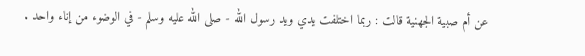عن أم صبية الجهنية قالت : ربما اختلفت يدي ويد رسول الله - صلى الله عليه وسلم - في الوضوء من إناء واحد .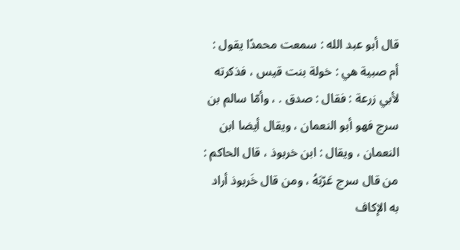قال أبو عبد الله : سمعت محمدًا يقول : أم صبية هي : خولة بنت قيس ، فذكرته لأبي زرعة : فقال : صدق . ، وأمّا سالم بن سرج فهو أبو النعمان ، ويقال أيضا ابن النعمان ، ويقال : ابن خربوذ ، قال الحاكم : من قال سرج عَرّبَهُ ، ومن قال خَربوذ أراد به الإكاف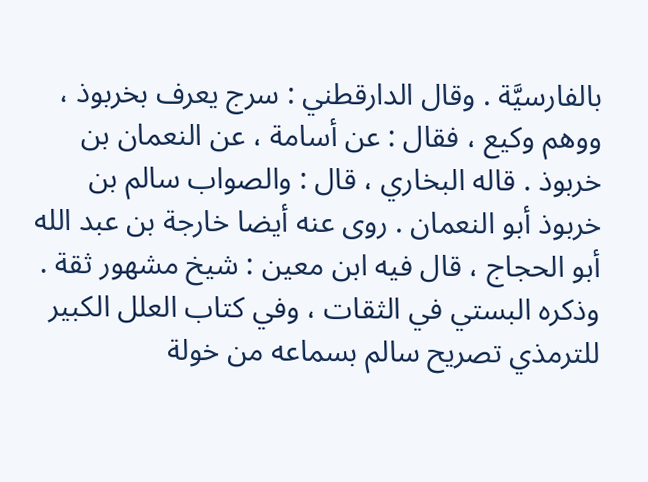بالفارسيَّة . وقال الدارقطني : سرج يعرف بخربوذ ، ووهم وكيع ، فقال : عن أسامة ، عن النعمان بن خربوذ . قاله البخاري ، قال : والصواب سالم بن خربوذ أبو النعمان . روى عنه أيضا خارجة بن عبد الله أبو الحجاج ، قال فيه ابن معين : شيخ مشهور ثقة . وذكره البستي في الثقات ، وفي كتاب العلل الكبير للترمذي تصريح سالم بسماعه من خولة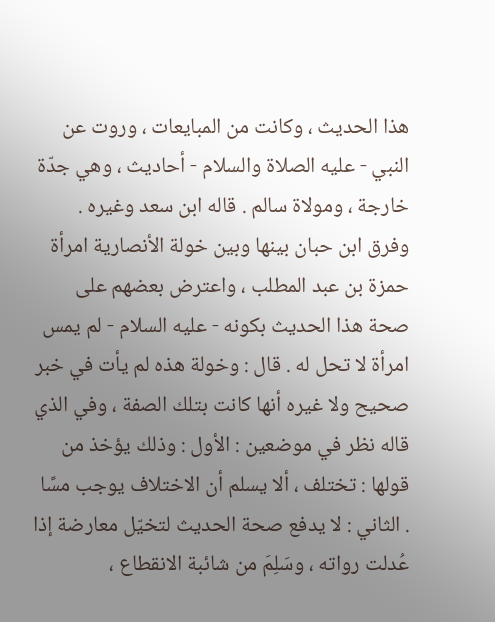هذا الحديث ، وكانت من المبايعات ، وروت عن النبي - عليه الصلاة والسلام - أحاديث ، وهي جدّة خارجة ، ومولاة سالم . قاله ابن سعد وغيره . وفرق ابن حبان بينها وبين خولة الأنصارية امرأة حمزة بن عبد المطلب ، واعترض بعضهم على صحة هذا الحديث بكونه - عليه السلام - لم يمس امرأة لا تحل له . قال : وخولة هذه لم يأت في خبر صحيح ولا غيره أنها كانت بتلك الصفة ، وفي الذي قاله نظر في موضعين : الأول : وذلك يؤخذ من قولها : تختلف ، ألا يسلم أن الاختلاف يوجب مسًا . الثاني : لا يدفع صحة الحديث لتخيّل معارضة إذا عُدلت رواته ، وسَلِمَ من شائبة الانقطاع ،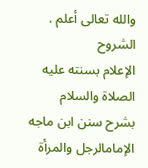والله تعالى أعلم .
الشروح
الإعلام بسنته عليه الصلاة والسلام بشرح سنن ابن ماجه الإمامالرجل والمرأة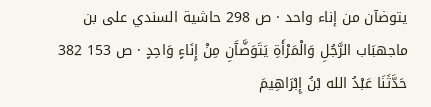يتوضآن من إناء واحد · ص 298 حاشية السندي على بن ماجهبَاب الرَّجُلِ وَالْمَرْأَةِ يَتَوَضَّآَنِ مِنْ إِنَاءٍ وَاحِدٍ · ص 153 382 حَدَّثَنَا عَبْدُ الله بْنُ إِبْرَاهِيمَ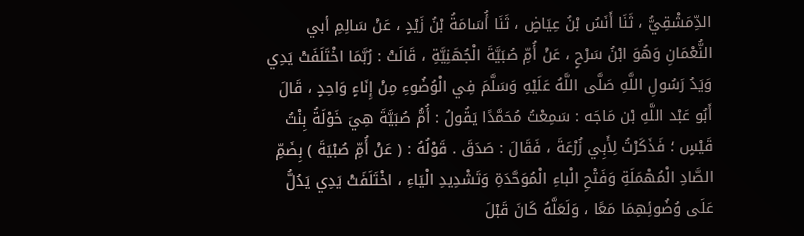الدِّمَشْقِيُّ ، ثَنَا أَنَسُ بْنُ عِيَاضٍ ، ثَنَا أُسَامَةُ بْنُ زَيْدٍ ، عَنْ سَالِمِ أبي النُّعْمَانِ وَهُوَ ابْنُ سَرْحٍ ، عَنْ أُمِّ صُبَيَّةَ الْجُهَنِيَّةِ ، قَالَتْ : رُبَّمَا اخْتَلَفَتْ يَدِي وَيَدُ رَسُولِ اللَّهِ صَلَّى اللَّهُ عَلَيْهِ وَسَلَّمَ فِي الْوُضُوءِ مِنْ إِنَاءٍ وَاحِدٍ ، قَالَ أَبُو عَبْد اللَّهِ بْن مَاجَه : سَمِعْتُ مُحَمَّدًا يَقُولُ : أُمُّ صُبَيَّةَ هِيَ خَوْلَةُ بِنْتُ قَيْسٍ ؛ فَذَكَرْتُ لِأَبِي زُرْعَةَ ، فَقَالَ : صَدَقَ . قَوْلُهُ : ( عَنْ أُمِّ صُبْيَةَ ) بِضَمِّ الصَّادِ الْمُهْمَلَةِ وَفَتْحِ الْباءِ الْمُوَحَّدَةِ وَتَشْدِيدِ الْيَاءِ ، اخْتَلَفَتْ يَدِي يَدُلُّ عَلَى وُضُوئِهِمَا مَعًا ، وَلَعَلَّهُ كَانَ قَبْلَ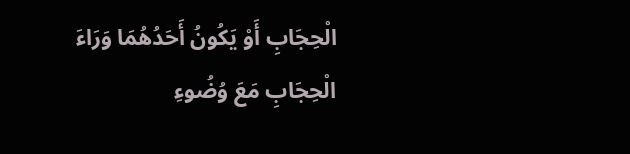الْحِجَابِ أَوْ يَكُونُ أَحَدُهُمَا وَرَاءَ الْحِجَابِ مَعَ وُضُوءِ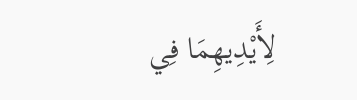لِأَيْدِيهِمَا فِي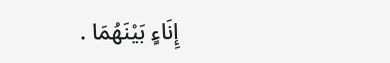إِنَاءٍ بَيْنَهُمَا .